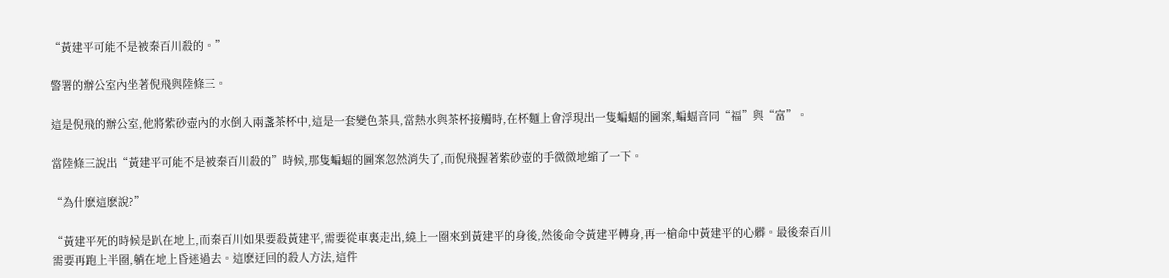“黃建平可能不是被秦百川殺的。”

警署的辦公室內坐著倪飛與陸條三。

這是倪飛的辦公室,他將紫砂壺內的水倒入兩盞茶杯中,這是一套變色茶具,當熱水與茶杯接觸時,在杯麵上會浮現出一隻蝙蝠的圖案,蝙蝠音同“福”與“富”。

當陸條三說出“黃建平可能不是被秦百川殺的”時候,那隻蝙蝠的圖案忽然消失了,而倪飛握著紫砂壺的手微微地縮了一下。

“為什麽這麽說?”

“黃建平死的時候是趴在地上,而秦百川如果要殺黃建平,需要從車裏走出,繞上一圈來到黃建平的身後,然後命令黃建平轉身,再一槍命中黃建平的心髒。最後秦百川需要再跑上半圈,躺在地上昏迷過去。這麽迂回的殺人方法,這件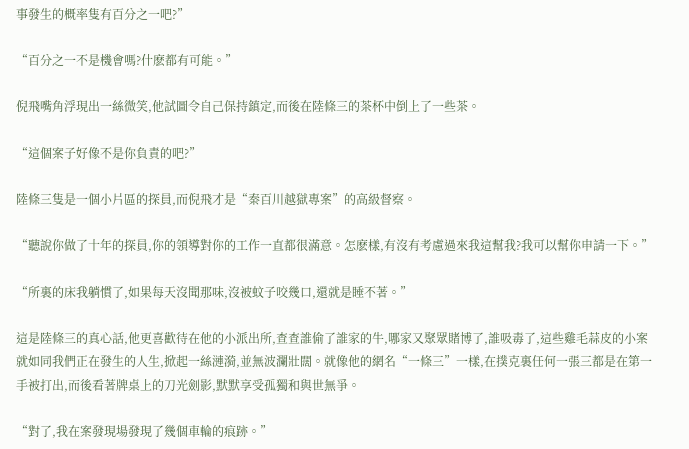事發生的概率隻有百分之一吧?”

“百分之一不是機會嗎?什麽都有可能。”

倪飛嘴角浮現出一絲微笑,他試圖令自己保持鎮定,而後在陸條三的茶杯中倒上了一些茶。

“這個案子好像不是你負責的吧?”

陸條三隻是一個小片區的探員,而倪飛才是“秦百川越獄專案”的高級督察。

“聽說你做了十年的探員,你的領導對你的工作一直都很滿意。怎麽樣,有沒有考慮過來我這幫我?我可以幫你申請一下。”

“所裏的床我躺慣了,如果每天沒聞那味,沒被蚊子咬幾口,還就是睡不著。”

這是陸條三的真心話,他更喜歡待在他的小派出所,查查誰偷了誰家的牛,哪家又聚眾賭博了,誰吸毒了,這些雞毛蒜皮的小案就如同我們正在發生的人生,掀起一絲漣漪,並無波瀾壯闊。就像他的網名“一條三”一樣,在撲克裏任何一張三都是在第一手被打出,而後看著牌桌上的刀光劍影,默默享受孤獨和與世無爭。

“對了,我在案發現場發現了幾個車輪的痕跡。”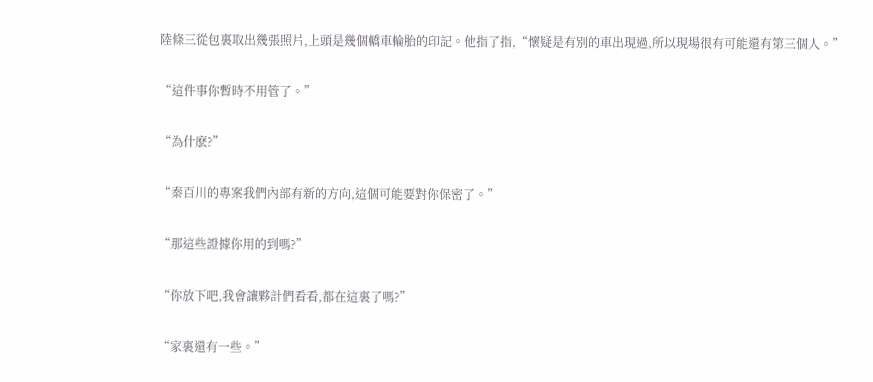陸條三從包裏取出幾張照片,上頭是幾個轎車輪胎的印記。他指了指,“懷疑是有別的車出現過,所以現場很有可能還有第三個人。”

“這件事你暫時不用管了。”

“為什麽?”

“秦百川的專案我們內部有新的方向,這個可能要對你保密了。”

“那這些證據你用的到嗎?”

“你放下吧,我會讓夥計們看看,都在這裏了嗎?”

“家裏還有一些。”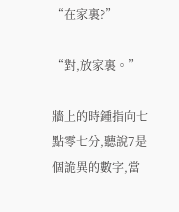“在家裏?”

“對,放家裏。”

牆上的時鍾指向七點零七分,聽說7是個詭異的數字,當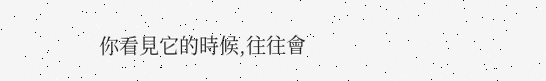你看見它的時候,往往會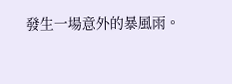發生一場意外的暴風雨。